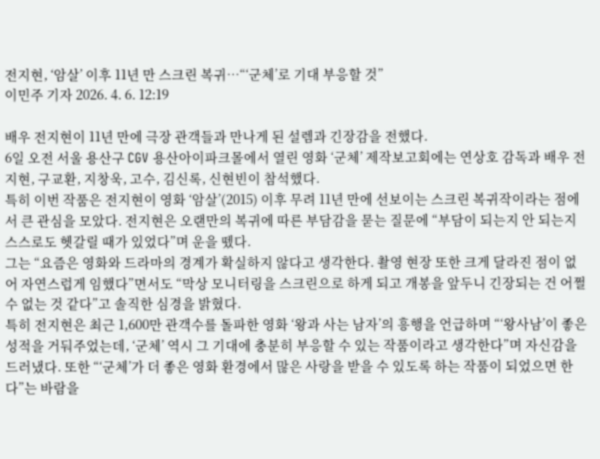전지현, ‘암살’ 이후 11년 만 스크린 복귀…“‘군체’로 기대 부응할 것”
이민주 기자 2026. 4. 6. 12:19

배우 전지현이 11년 만에 극장 관객들과 만나게 된 설렘과 긴장감을 전했다.
6일 오전 서울 용산구 CGV 용산아이파크몰에서 열린 영화 ‘군체’ 제작보고회에는 연상호 감독과 배우 전지현, 구교환, 지창욱, 고수, 김신록, 신현빈이 참석했다.
특히 이번 작품은 전지현이 영화 ‘암살’(2015) 이후 무려 11년 만에 선보이는 스크린 복귀작이라는 점에서 큰 관심을 모았다. 전지현은 오랜만의 복귀에 따른 부담감을 묻는 질문에 “부담이 되는지 안 되는지 스스로도 헷갈릴 때가 있었다”며 운을 뗐다.
그는 “요즘은 영화와 드라마의 경계가 확실하지 않다고 생각한다. 촬영 현장 또한 크게 달라진 점이 없어 자연스럽게 임했다”면서도 “막상 모니터링을 스크린으로 하게 되고 개봉을 앞두니 긴장되는 건 어쩔 수 없는 것 같다”고 솔직한 심경을 밝혔다.
특히 전지현은 최근 1,600만 관객수를 돌파한 영화 ‘왕과 사는 남자’의 흥행을 언급하며 “‘왕사남’이 좋은 성적을 거둬주었는데, ‘군체’ 역시 그 기대에 충분히 부응할 수 있는 작품이라고 생각한다”며 자신감을 드러냈다. 또한 “‘군체’가 더 좋은 영화 환경에서 많은 사랑을 받을 수 있도록 하는 작품이 되었으면 한다”는 바람을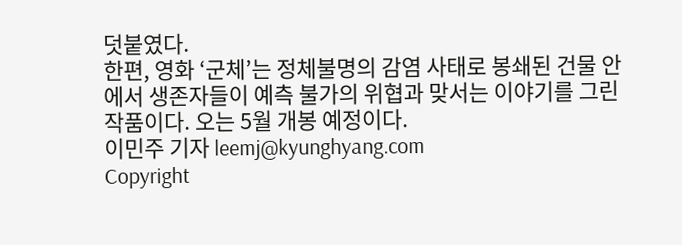덧붙였다.
한편, 영화 ‘군체’는 정체불명의 감염 사태로 봉쇄된 건물 안에서 생존자들이 예측 불가의 위협과 맞서는 이야기를 그린 작품이다. 오는 5월 개봉 예정이다.
이민주 기자 leemj@kyunghyang.com
Copyright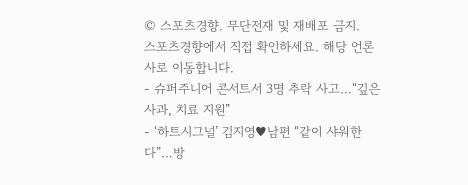© 스포츠경향. 무단전재 및 재배포 금지.
스포츠경향에서 직접 확인하세요. 해당 언론사로 이동합니다.
- 슈퍼주니어 콘서트서 3명 추락 사고…“깊은 사과, 치료 지원”
- ‘하트시그널’ 김지영♥남편 “같이 샤워한다”…방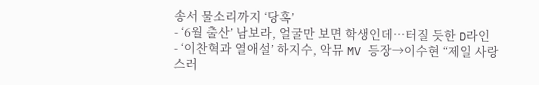송서 물소리까지 ‘당혹’
- ‘6월 출산’ 남보라, 얼굴만 보면 학생인데…터질 듯한 D라인
- ‘이찬혁과 열애설’ 하지수, 악뮤 MV 등장→이수현 “제일 사랑스러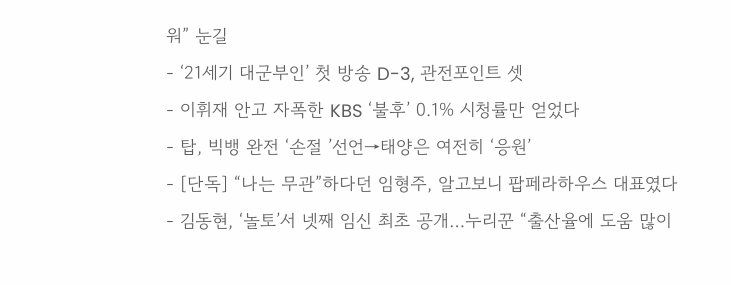워” 눈길
- ‘21세기 대군부인’ 첫 방송 D-3, 관전포인트 셋
- 이휘재 안고 자폭한 KBS ‘불후’ 0.1% 시청률만 얻었다
- 탑, 빅뱅 완전 ‘손절 ’선언→태양은 여전히 ‘응원’
- [단독] “나는 무관”하다던 임형주, 알고보니 팝페라하우스 대표였다
- 김동현, ‘놀토’서 넷째 임신 최초 공개…누리꾼 “출산율에 도움 많이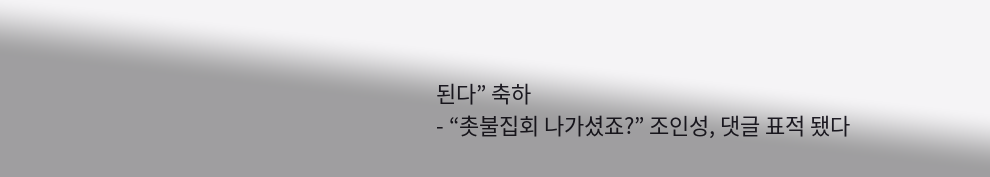된다” 축하
- “촛불집회 나가셨죠?” 조인성, 댓글 표적 됐다